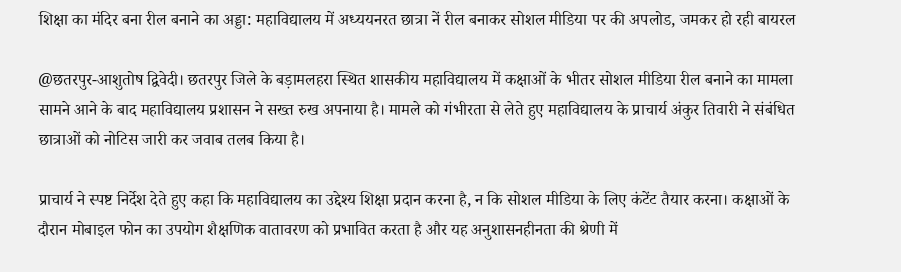शिक्षा का मंदिर बना रील बनाने का अड्डा: महाविद्यालय में अध्ययनरत छात्रा नें रील बनाकर सोशल मीडिया पर की अपलोड, जमकर हो रही बायरल

@छतरपुर-आशुतोष द्विवेदी। छतरपुर जिले के बड़ामलहरा स्थित शासकीय महाविद्यालय में कक्षाओं के भीतर सोशल मीडिया रील बनाने का मामला सामने आने के बाद महाविद्यालय प्रशासन ने सख्त रुख अपनाया है। मामले को गंभीरता से लेते हुए महाविद्यालय के प्राचार्य अंकुर तिवारी ने संबंधित छात्राओं को नोटिस जारी कर जवाब तलब किया है।

प्राचार्य ने स्पष्ट निर्देश देते हुए कहा कि महाविद्यालय का उद्देश्य शिक्षा प्रदान करना है, न कि सोशल मीडिया के लिए कंटेंट तैयार करना। कक्षाओं के दौरान मोबाइल फोन का उपयोग शैक्षणिक वातावरण को प्रभावित करता है और यह अनुशासनहीनता की श्रेणी में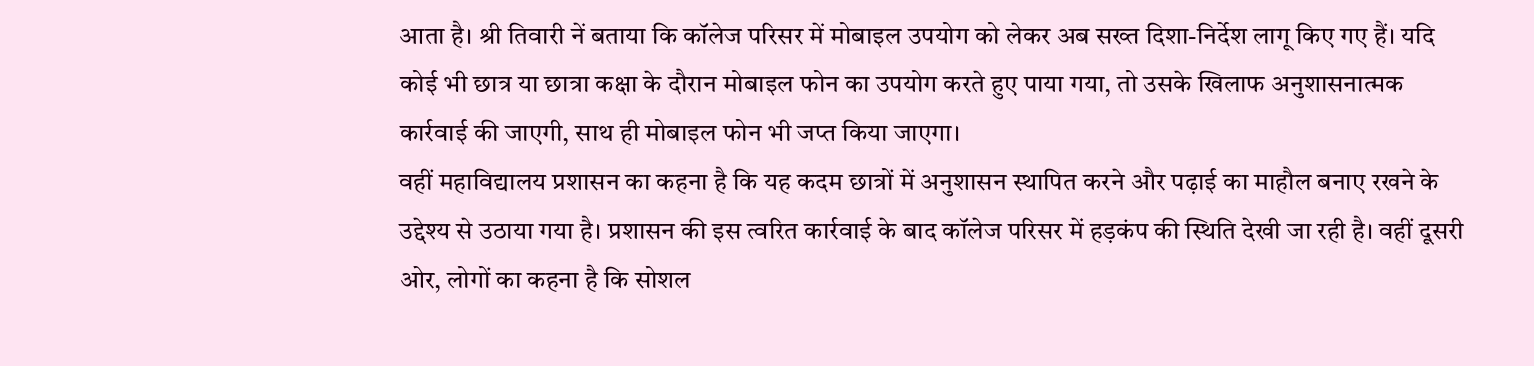आता है। श्री तिवारी नें बताया कि कॉलेज परिसर में मोबाइल उपयोग को लेकर अब सख्त दिशा-निर्देश लागू किए गए हैं। यदि कोई भी छात्र या छात्रा कक्षा के दौरान मोबाइल फोन का उपयोग करते हुए पाया गया, तो उसके खिलाफ अनुशासनात्मक कार्रवाई की जाएगी, साथ ही मोबाइल फोन भी जप्त किया जाएगा।
वहीं महाविद्यालय प्रशासन का कहना है कि यह कदम छात्रों में अनुशासन स्थापित करने और पढ़ाई का माहौल बनाए रखने के उद्देश्य से उठाया गया है। प्रशासन की इस त्वरित कार्रवाई के बाद कॉलेज परिसर में हड़कंप की स्थिति देखी जा रही है। वहीं दूसरी ओर, लोगों का कहना है कि सोशल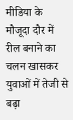मीडिया के मौजूदा दौर में रील बनाने का चलन खासकर युवाओं में तेजी से बढ़ा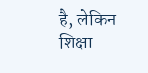है, लेकिन शिक्षा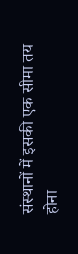संस्थानों में इसकी एक सीमा तय होना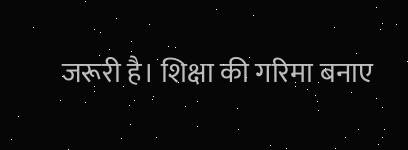जरूरी है। शिक्षा की गरिमा बनाए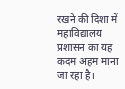रखने की दिशा में महाविद्यालय प्रशासन का यह कदम अहम माना जा रहा है।